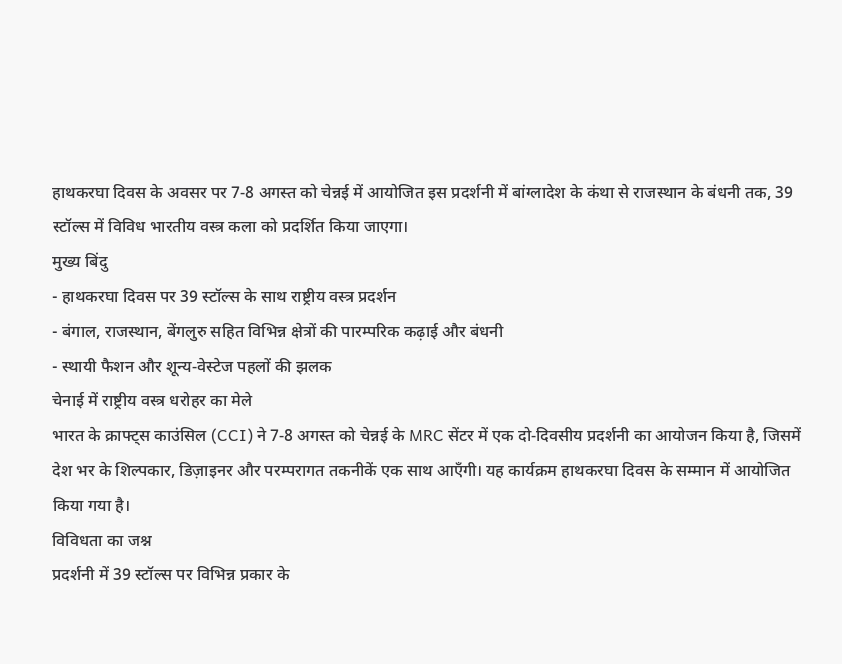हाथकरघा दिवस के अवसर पर 7‑8 अगस्त को चेन्नई में आयोजित इस प्रदर्शनी में बांग्लादेश के कंथा से राजस्थान के बंधनी तक, 39 स्टॉल्स में विविध भारतीय वस्त्र कला को प्रदर्शित किया जाएगा।
मुख्य बिंदु
- हाथकरघा दिवस पर 39 स्टॉल्स के साथ राष्ट्रीय वस्त्र प्रदर्शन
- बंगाल, राजस्थान, बेंगलुरु सहित विभिन्न क्षेत्रों की पारम्परिक कढ़ाई और बंधनी
- स्थायी फैशन और शून्य‑वेस्टेज पहलों की झलक
चेनाई में राष्ट्रीय वस्त्र धरोहर का मेले
भारत के क्राफ्ट्स काउंसिल (CCI) ने 7‑8 अगस्त को चेन्नई के MRC सेंटर में एक दो‑दिवसीय प्रदर्शनी का आयोजन किया है, जिसमें देश भर के शिल्पकार, डिज़ाइनर और परम्परागत तकनीकें एक साथ आएँगी। यह कार्यक्रम हाथकरघा दिवस के सम्मान में आयोजित किया गया है।
विविधता का जश्न
प्रदर्शनी में 39 स्टॉल्स पर विभिन्न प्रकार के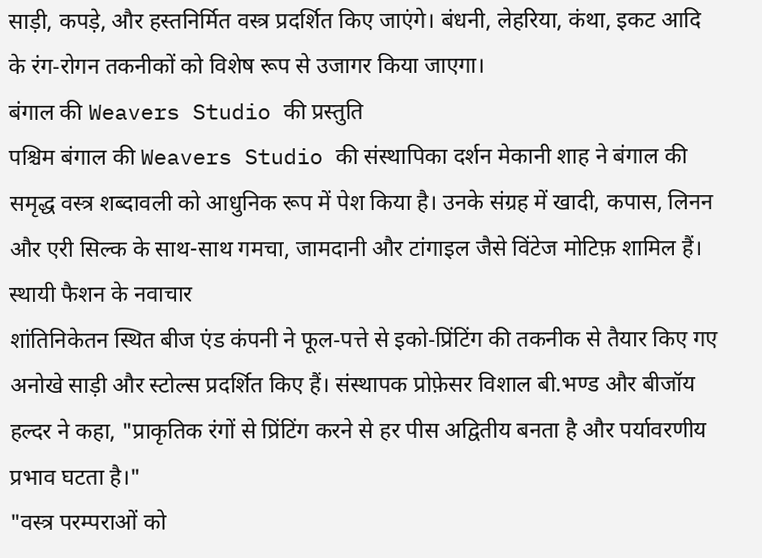साड़ी, कपड़े, और हस्तनिर्मित वस्त्र प्रदर्शित किए जाएंगे। बंधनी, लेहरिया, कंथा, इकट आदि के रंग‑रोगन तकनीकों को विशेष रूप से उजागर किया जाएगा।
बंगाल की Weavers Studio की प्रस्तुति
पश्चिम बंगाल की Weavers Studio की संस्थापिका दर्शन मेकानी शाह ने बंगाल की समृद्ध वस्त्र शब्दावली को आधुनिक रूप में पेश किया है। उनके संग्रह में खादी, कपास, लिनन और एरी सिल्क के साथ-साथ गमचा, जामदानी और टांगाइल जैसे विंटेज मोटिफ़ शामिल हैं।
स्थायी फैशन के नवाचार
शांतिनिकेतन स्थित बीज एंड कंपनी ने फूल‑पत्ते से इको‑प्रिंटिंग की तकनीक से तैयार किए गए अनोखे साड़ी और स्टोल्स प्रदर्शित किए हैं। संस्थापक प्रोफ़ेसर विशाल बी.भण्ड और बीजॉय हल्दर ने कहा, "प्राकृतिक रंगों से प्रिंटिंग करने से हर पीस अद्वितीय बनता है और पर्यावरणीय प्रभाव घटता है।"
"वस्त्र परम्पराओं को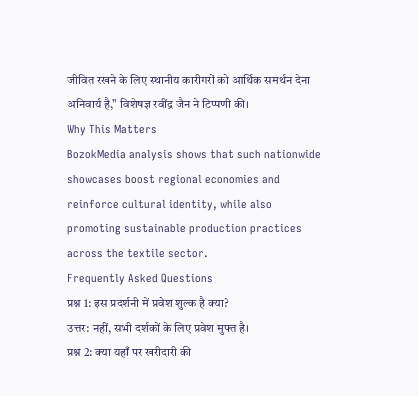जीवित रखने के लिए स्थानीय कारीगरों को आर्थिक समर्थन देना अनिवार्य है," विशेषज्ञ रवींद्र जैन ने टिप्पणी की।
Why This Matters
BozokMedia analysis shows that such nationwide showcases boost regional economies and reinforce cultural identity, while also promoting sustainable production practices across the textile sector.
Frequently Asked Questions
प्रश्न 1: इस प्रदर्शनी में प्रवेश शुल्क है क्या?
उत्तर: नहीं, सभी दर्शकों के लिए प्रवेश मुफ्त है।
प्रश्न 2: क्या यहाँ पर खरीदारी की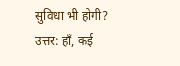सुविधा भी होगी?
उत्तर: हाँ, कई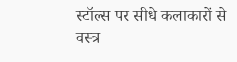स्टॉल्स पर सीधे कलाकारों से वस्त्र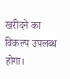खरीदने का विकल्प उपलब्ध होगा।